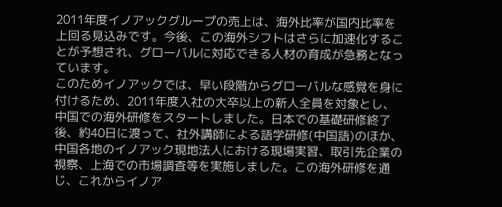2011年度イノアックグループの売上は、海外比率が国内比率を上回る見込みです。今後、この海外シフトはさらに加速化することが予想され、グローバルに対応できる人材の育成が急務となっています。
このためイノアックでは、早い段階からグローバルな感覚を身に付けるため、2011年度入社の大卒以上の新人全員を対象とし、中国での海外研修をスタートしました。日本での基礎研修終了後、約40日に渡って、社外講師による語学研修(中国語)のほか、中国各地のイノアック現地法人における現場実習、取引先企業の視察、上海での市場調査等を実施しました。この海外研修を通じ、これからイノア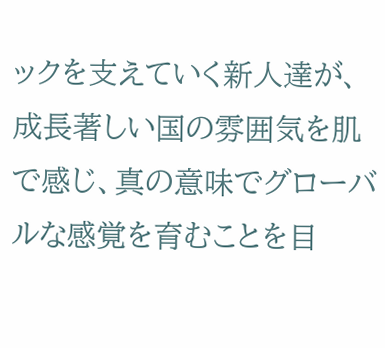ックを支えていく新人達が、成長著しい国の雰囲気を肌で感じ、真の意味でグローバルな感覚を育むことを目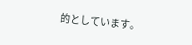的としています。